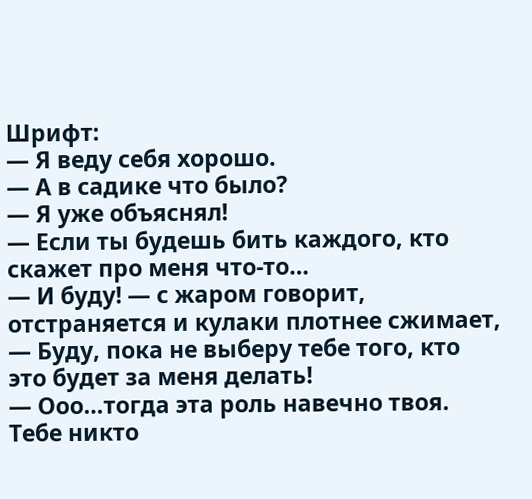Шрифт:
— Я веду себя хорошо.
— А в садике что было?
— Я уже объяснял!
— Если ты будешь бить каждого, кто скажет про меня что-то…
— И буду! — с жаром говорит, отстраняется и кулаки плотнее сжимает, — Буду, пока не выберу тебе того, кто это будет за меня делать!
— Ооо…тогда эта роль навечно твоя. Тебе никто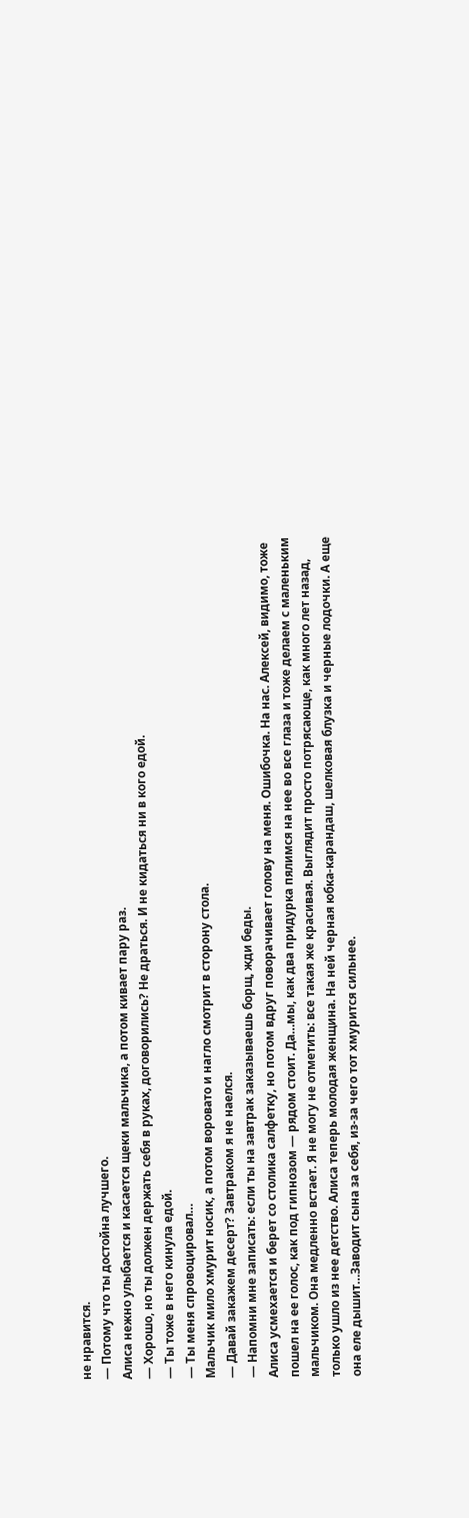не нравится.
— Потому что ты достойна лучшего.
Алиса нежно улыбается и касается щеки мальчика, а потом кивает пару раз.
— Хорошо, но ты должен держать себя в руках, договорились? Не драться. И не кидаться ни в кого едой.
— Ты тоже в него кинула едой.
— Ты меня спровоцировал…
Мальчик мило хмурит носик, а потом воровато и нагло смотрит в сторону стола.
— Давай закажем десерт? Завтраком я не наелся.
— Напомни мне записать: если ты на завтрак заказываешь борщ, жди беды.
Алиса усмехается и берет со столика салфетку, но потом вдруг поворачивает голову на меня. Ошибочка. На нас. Алексей, видимо, тоже пошел на ее голос, как под гипнозом — рядом стоит. Да…мы, как два придурка пялимся на нее во все глаза и тоже делаем с маленьким мальчиком. Она медленно встает. Я не могу не отметить: все такая же красивая. Выглядит просто потрясающе, как много лет назад, только ушло из нее детство. Алиса теперь молодая женщина. На ней черная юбка-карандаш, шелковая блузка и черные лодочки. А еще она еле дышит…Заводит сына за себя, из-за чего тот хмурится сильнее.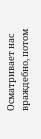Осматривает нас враждебно, потом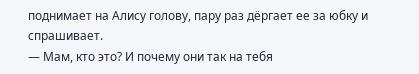поднимает на Алису голову, пару раз дёргает ее за юбку и спрашивает.
— Мам, кто это? И почему они так на тебя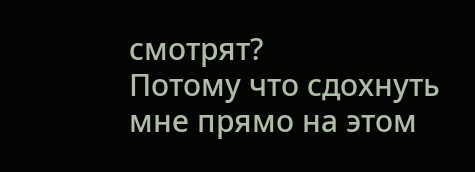смотрят?
Потому что сдохнуть мне прямо на этом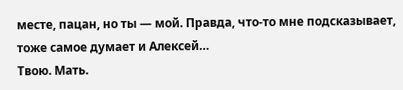месте, пацан, но ты — мой. Правда, что-то мне подсказывает, тоже самое думает и Алексей…
Твою. Мать.